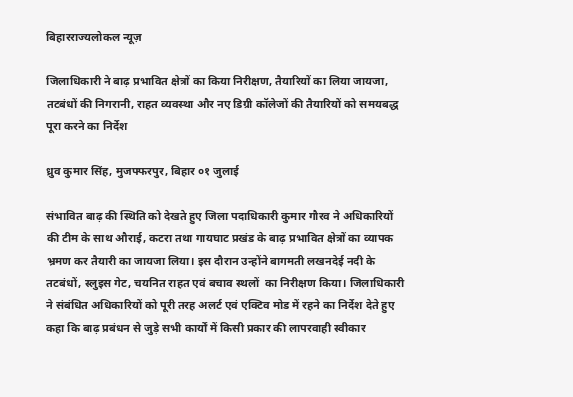बिहारराज्यलोकल न्यूज़

जिलाधिकारी ने बाढ़ प्रभावित क्षेत्रों का किया निरीक्षण, तैयारियों का लिया जायजा, तटबंधों की निगरानी, राहत व्यवस्था और नए डिग्री कॉलेजों की तैयारियों को समयबद्ध पूरा करने का निर्देश

ध्रुव कुमार सिंह, मुजफ्फरपुर, बिहार ०१ जुलाई

संभावित बाढ़ की स्थिति को देखते हुए जिला पदाधिकारी कुमार गौरव ने अधिकारियों की टीम के साथ औराई, कटरा तथा गायघाट प्रखंड के बाढ़ प्रभावित क्षेत्रों का व्यापक भ्रमण कर तैयारी का जायजा लिया। इस दौरान उन्होंने बागमती लखनदेई नदी के तटबंधों, स्लुइस गेट, चयनित राहत एवं बचाव स्थलों  का निरीक्षण किया। जिलाधिकारी ने संबंधित अधिकारियों को पूरी तरह अलर्ट एवं एक्टिव मोड में रहने का निर्देश देते हुए कहा कि बाढ़ प्रबंधन से जुड़े सभी कार्यों में किसी प्रकार की लापरवाही स्वीकार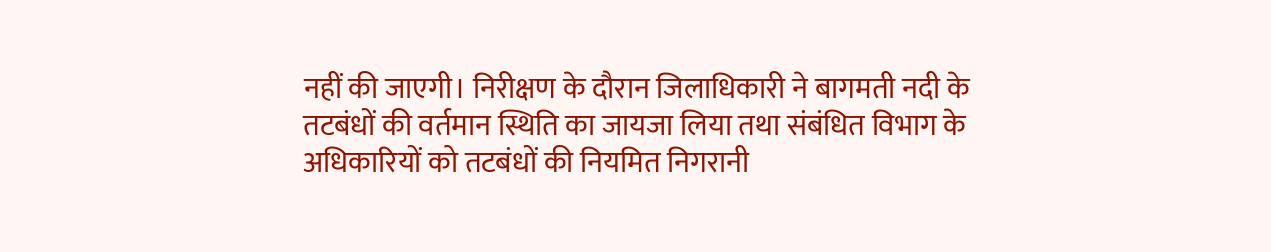नहीं की जाएगी। निरीक्षण के दौरान जिलाधिकारी ने बागमती नदी के तटबंधों की वर्तमान स्थिति का जायजा लिया तथा संबंधित विभाग के अधिकारियों को तटबंधों की नियमित निगरानी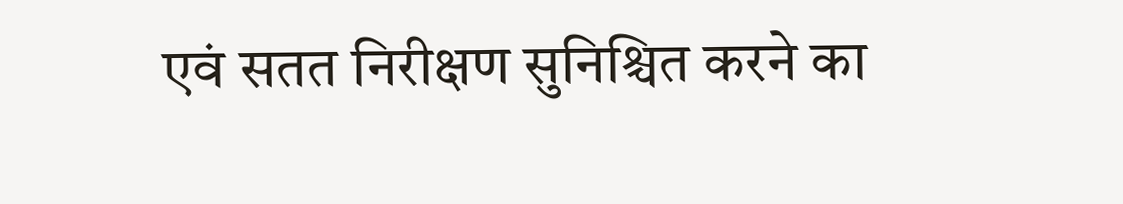एवं सतत निरीक्षण सुनिश्चित करने का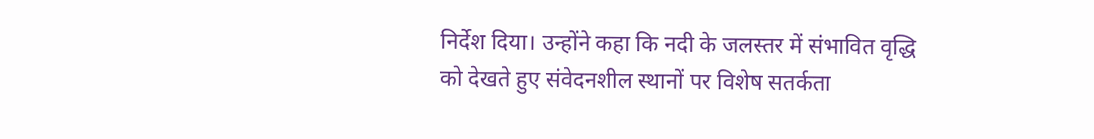निर्देश दिया। उन्होंने कहा कि नदी के जलस्तर में संभावित वृद्धि को देखते हुए संवेदनशील स्थानों पर विशेष सतर्कता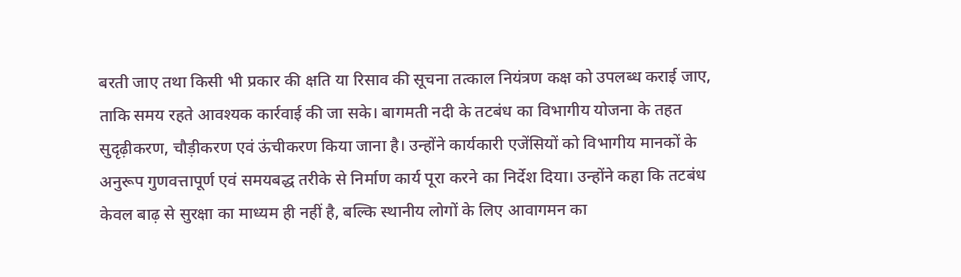बरती जाए तथा किसी भी प्रकार की क्षति या रिसाव की सूचना तत्काल नियंत्रण कक्ष को उपलब्ध कराई जाए, ताकि समय रहते आवश्यक कार्रवाई की जा सके। बागमती नदी के तटबंध का विभागीय योजना के तहत सुदृढ़ीकरण, चौड़ीकरण एवं ऊंचीकरण किया जाना है। उन्होंने कार्यकारी एजेंसियों को विभागीय मानकों के अनुरूप गुणवत्तापूर्ण एवं समयबद्ध तरीके से निर्माण कार्य पूरा करने का निर्देश दिया। उन्होंने कहा कि तटबंध केवल बाढ़ से सुरक्षा का माध्यम ही नहीं है, बल्कि स्थानीय लोगों के लिए आवागमन का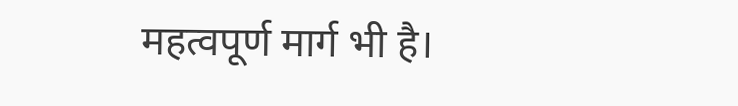महत्वपूर्ण मार्ग भी है।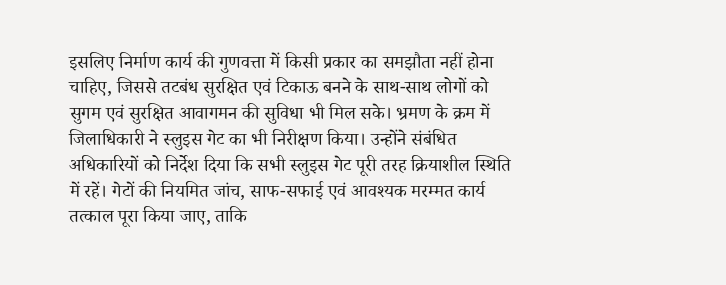इसलिए निर्माण कार्य की गुणवत्ता में किसी प्रकार का समझौता नहीं होना चाहिए, जिससे तटबंध सुरक्षित एवं टिकाऊ बनने के साथ-साथ लोगों को सुगम एवं सुरक्षित आवागमन की सुविधा भी मिल सके। भ्रमण के क्रम में जिलाधिकारी ने स्लुइस गेट का भी निरीक्षण किया। उन्होंने संबंधित अधिकारियों को निर्देश दिया कि सभी स्लुइस गेट पूरी तरह क्रियाशील स्थिति में रहें। गेटों की नियमित जांच, साफ-सफाई एवं आवश्यक मरम्मत कार्य तत्काल पूरा किया जाए, ताकि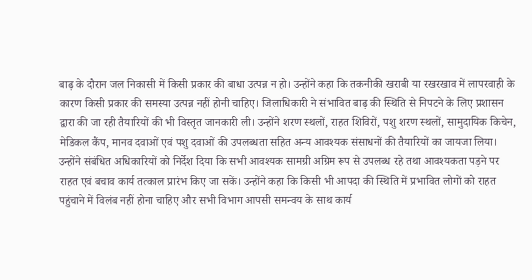बाढ़ के दौरान जल निकासी में किसी प्रकार की बाधा उत्पन्न न हो। उन्होंने कहा कि तकनीकी खराबी या रखरखाव में लापरवाही के कारण किसी प्रकार की समस्या उत्पन्न नहीं होनी चाहिए। जिलाधिकारी ने संभावित बाढ़ की स्थिति से निपटने के लिए प्रशासन द्वारा की जा रही तैयारियों की भी विस्तृत जानकारी ली। उन्होंने शरण स्थलों, राहत शिविरों, पशु शरण स्थलों, सामुदायिक किचेन, मेडिकल कैंप, मानव दवाओं एवं पशु दवाओं की उपलब्धता सहित अन्य आवश्यक संसाधनों की तैयारियों का जायजा लिया। उन्होंने संबंधित अधिकारियों को निर्देश दिया कि सभी आवश्यक सामग्री अग्रिम रूप से उपलब्ध रहे तथा आवश्यकता पड़ने पर राहत एवं बचाव कार्य तत्काल प्रारंभ किए जा सकें। उन्होंने कहा कि किसी भी आपदा की स्थिति में प्रभावित लोगों को राहत पहुंचाने में विलंब नहीं होना चाहिए और सभी विभाग आपसी समन्वय के साथ कार्य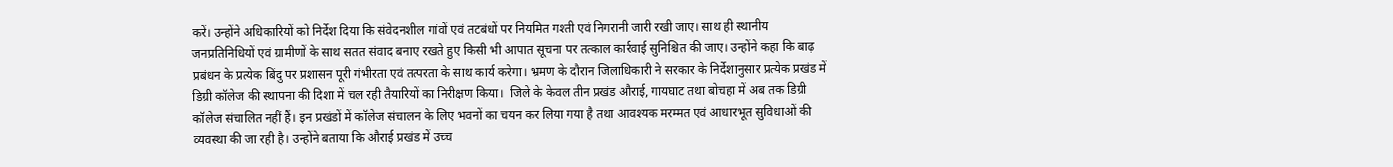करें। उन्होंने अधिकारियों को निर्देश दिया कि संवेदनशील गांवों एवं तटबंधों पर नियमित गश्ती एवं निगरानी जारी रखी जाए। साथ ही स्थानीय जनप्रतिनिधियों एवं ग्रामीणों के साथ सतत संवाद बनाए रखते हुए किसी भी आपात सूचना पर तत्काल कार्रवाई सुनिश्चित की जाए। उन्होंने कहा कि बाढ़ प्रबंधन के प्रत्येक बिंदु पर प्रशासन पूरी गंभीरता एवं तत्परता के साथ कार्य करेगा। भ्रमण के दौरान जिलाधिकारी ने सरकार के निर्देशानुसार प्रत्येक प्रखंड में डिग्री कॉलेज की स्थापना की दिशा में चल रही तैयारियों का निरीक्षण किया।  जिले के केवल तीन प्रखंड औराई, गायघाट तथा बोचहा में अब तक डिग्री कॉलेज संचालित नहीं हैं। इन प्रखंडों में कॉलेज संचालन के लिए भवनों का चयन कर लिया गया है तथा आवश्यक मरम्मत एवं आधारभूत सुविधाओं की व्यवस्था की जा रही है। उन्होंने बताया कि औराई प्रखंड में उच्च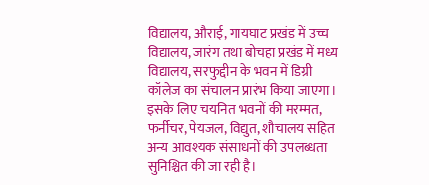विद्यालय, औराई, गायघाट प्रखंड में उच्च विद्यालय, जारंग तथा बोचहा प्रखंड में मध्य विद्यालय, सरफुद्दीन के भवन में डिग्री कॉलेज का संचालन प्रारंभ किया जाएगा। इसके लिए चयनित भवनों की मरम्मत, फर्नीचर, पेयजल, विद्युत, शौचालय सहित अन्य आवश्यक संसाधनों की उपलब्धता सुनिश्चित की जा रही है।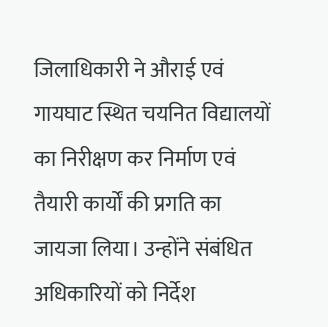जिलाधिकारी ने औराई एवं गायघाट स्थित चयनित विद्यालयों का निरीक्षण कर निर्माण एवं तैयारी कार्यों की प्रगति का जायजा लिया। उन्होंने संबंधित अधिकारियों को निर्देश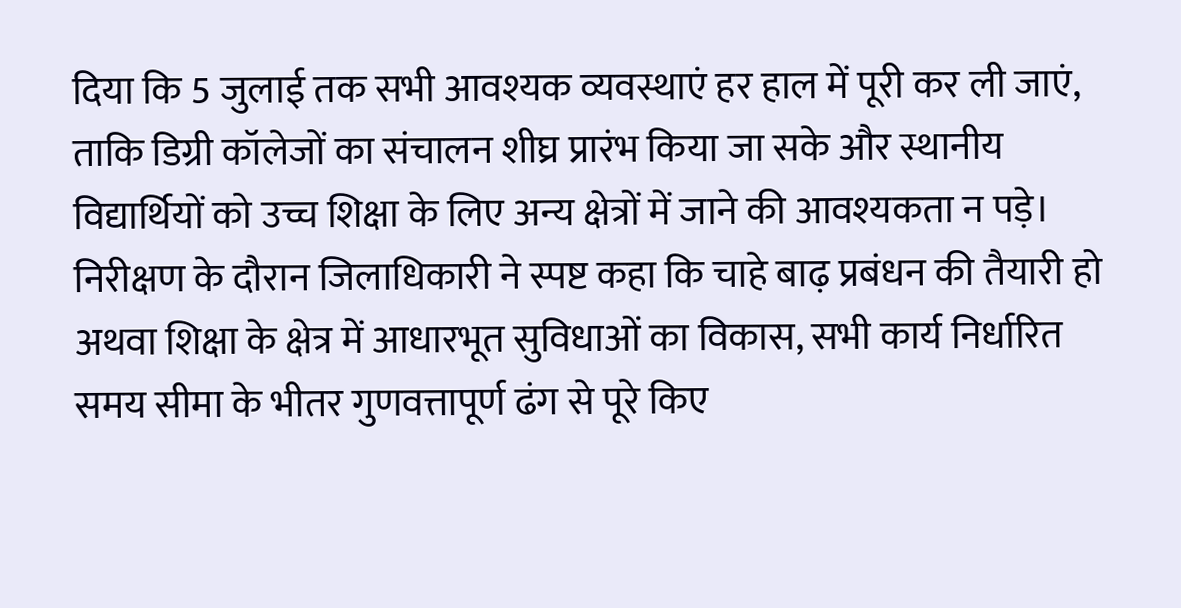दिया कि 5 जुलाई तक सभी आवश्यक व्यवस्थाएं हर हाल में पूरी कर ली जाएं, ताकि डिग्री कॉलेजों का संचालन शीघ्र प्रारंभ किया जा सके और स्थानीय विद्यार्थियों को उच्च शिक्षा के लिए अन्य क्षेत्रों में जाने की आवश्यकता न पड़े। निरीक्षण के दौरान जिलाधिकारी ने स्पष्ट कहा कि चाहे बाढ़ प्रबंधन की तैयारी हो अथवा शिक्षा के क्षेत्र में आधारभूत सुविधाओं का विकास, सभी कार्य निर्धारित समय सीमा के भीतर गुणवत्तापूर्ण ढंग से पूरे किए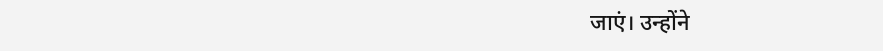जाएं। उन्होंने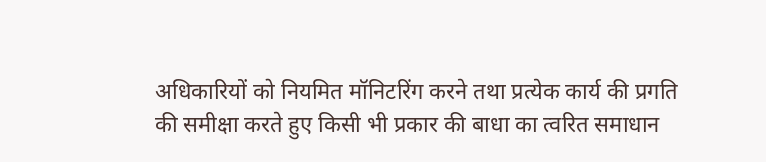अधिकारियों को नियमित मॉनिटरिंग करने तथा प्रत्येक कार्य की प्रगति की समीक्षा करते हुए किसी भी प्रकार की बाधा का त्वरित समाधान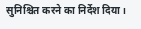सुनिश्चित करने का निर्देश दिया।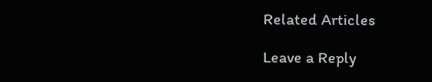Related Articles

Leave a Reply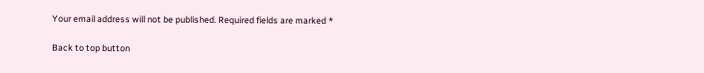Your email address will not be published. Required fields are marked *

Back to top button